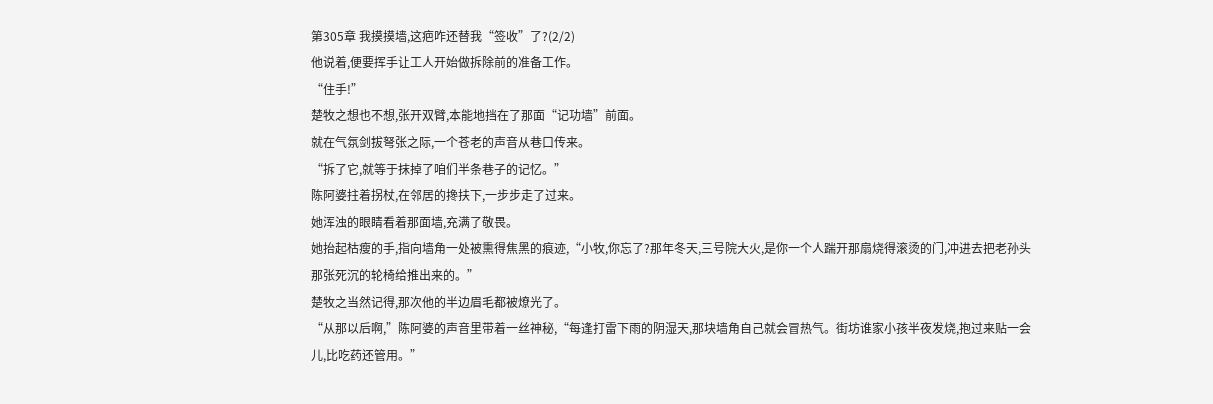第305章 我摸摸墙,这疤咋还替我“签收”了?(2/2)
他说着,便要挥手让工人开始做拆除前的准备工作。
“住手!”
楚牧之想也不想,张开双臂,本能地挡在了那面“记功墙”前面。
就在气氛剑拔弩张之际,一个苍老的声音从巷口传来。
“拆了它,就等于抹掉了咱们半条巷子的记忆。”
陈阿婆拄着拐杖,在邻居的搀扶下,一步步走了过来。
她浑浊的眼睛看着那面墙,充满了敬畏。
她抬起枯瘦的手,指向墙角一处被熏得焦黑的痕迹,“小牧,你忘了?那年冬天,三号院大火,是你一个人踹开那扇烧得滚烫的门,冲进去把老孙头那张死沉的轮椅给推出来的。”
楚牧之当然记得,那次他的半边眉毛都被燎光了。
“从那以后啊,”陈阿婆的声音里带着一丝神秘,“每逢打雷下雨的阴湿天,那块墙角自己就会冒热气。街坊谁家小孩半夜发烧,抱过来贴一会儿,比吃药还管用。”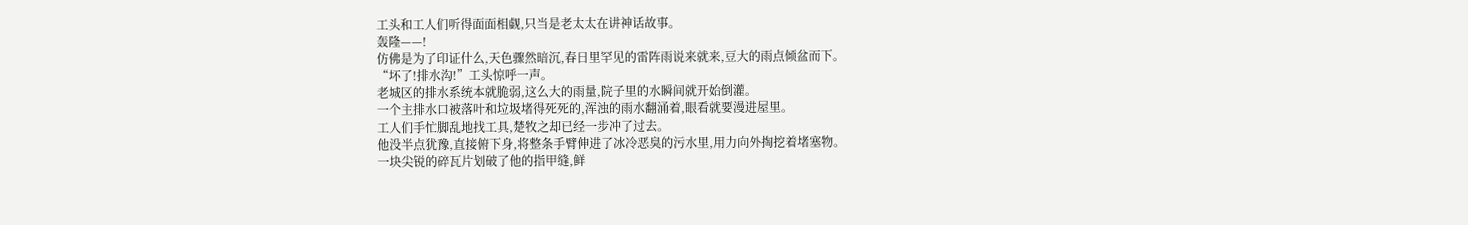工头和工人们听得面面相觑,只当是老太太在讲神话故事。
轰隆——!
仿佛是为了印证什么,天色骤然暗沉,春日里罕见的雷阵雨说来就来,豆大的雨点倾盆而下。
“坏了!排水沟!”工头惊呼一声。
老城区的排水系统本就脆弱,这么大的雨量,院子里的水瞬间就开始倒灌。
一个主排水口被落叶和垃圾堵得死死的,浑浊的雨水翻涌着,眼看就要漫进屋里。
工人们手忙脚乱地找工具,楚牧之却已经一步冲了过去。
他没半点犹豫,直接俯下身,将整条手臂伸进了冰冷恶臭的污水里,用力向外掏挖着堵塞物。
一块尖锐的碎瓦片划破了他的指甲缝,鲜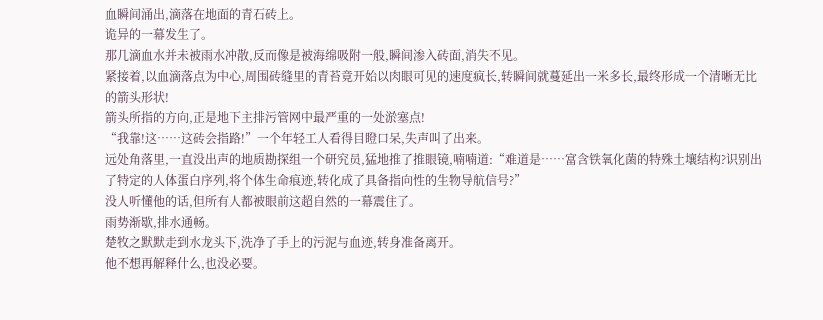血瞬间涌出,滴落在地面的青石砖上。
诡异的一幕发生了。
那几滴血水并未被雨水冲散,反而像是被海绵吸附一般,瞬间渗入砖面,消失不见。
紧接着,以血滴落点为中心,周围砖缝里的青苔竟开始以肉眼可见的速度疯长,转瞬间就蔓延出一米多长,最终形成一个清晰无比的箭头形状!
箭头所指的方向,正是地下主排污管网中最严重的一处淤塞点!
“我靠!这……这砖会指路!”一个年轻工人看得目瞪口呆,失声叫了出来。
远处角落里,一直没出声的地质勘探组一个研究员,猛地推了推眼镜,喃喃道:“难道是……富含铁氧化菌的特殊土壤结构?识别出了特定的人体蛋白序列,将个体生命痕迹,转化成了具备指向性的生物导航信号?”
没人听懂他的话,但所有人都被眼前这超自然的一幕震住了。
雨势渐歇,排水通畅。
楚牧之默默走到水龙头下,洗净了手上的污泥与血迹,转身准备离开。
他不想再解释什么,也没必要。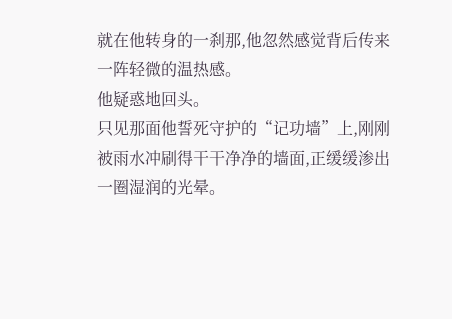就在他转身的一刹那,他忽然感觉背后传来一阵轻微的温热感。
他疑惑地回头。
只见那面他誓死守护的“记功墙”上,刚刚被雨水冲刷得干干净净的墙面,正缓缓渗出一圈湿润的光晕。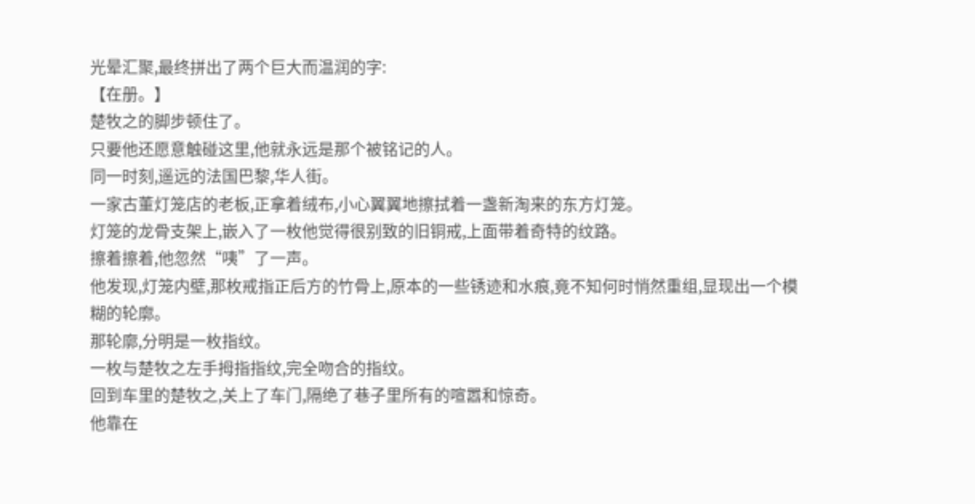光晕汇聚,最终拼出了两个巨大而温润的字:
【在册。】
楚牧之的脚步顿住了。
只要他还愿意触碰这里,他就永远是那个被铭记的人。
同一时刻,遥远的法国巴黎,华人街。
一家古董灯笼店的老板,正拿着绒布,小心翼翼地擦拭着一盏新淘来的东方灯笼。
灯笼的龙骨支架上,嵌入了一枚他觉得很别致的旧铜戒,上面带着奇特的纹路。
擦着擦着,他忽然“咦”了一声。
他发现,灯笼内壁,那枚戒指正后方的竹骨上,原本的一些锈迹和水痕,竟不知何时悄然重组,显现出一个模糊的轮廓。
那轮廓,分明是一枚指纹。
一枚与楚牧之左手拇指指纹,完全吻合的指纹。
回到车里的楚牧之,关上了车门,隔绝了巷子里所有的喧嚣和惊奇。
他靠在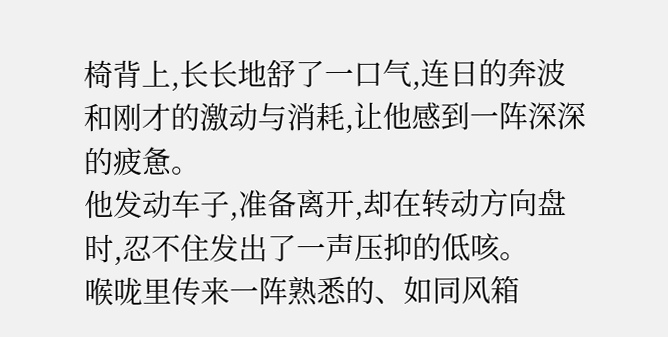椅背上,长长地舒了一口气,连日的奔波和刚才的激动与消耗,让他感到一阵深深的疲惫。
他发动车子,准备离开,却在转动方向盘时,忍不住发出了一声压抑的低咳。
喉咙里传来一阵熟悉的、如同风箱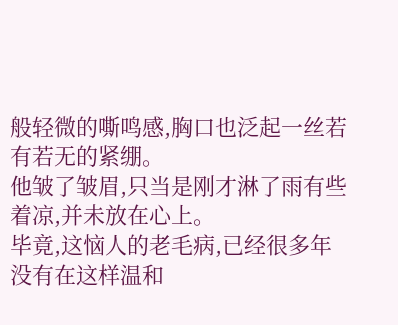般轻微的嘶鸣感,胸口也泛起一丝若有若无的紧绷。
他皱了皱眉,只当是刚才淋了雨有些着凉,并未放在心上。
毕竟,这恼人的老毛病,已经很多年没有在这样温和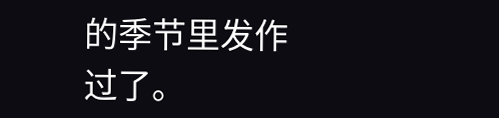的季节里发作过了。